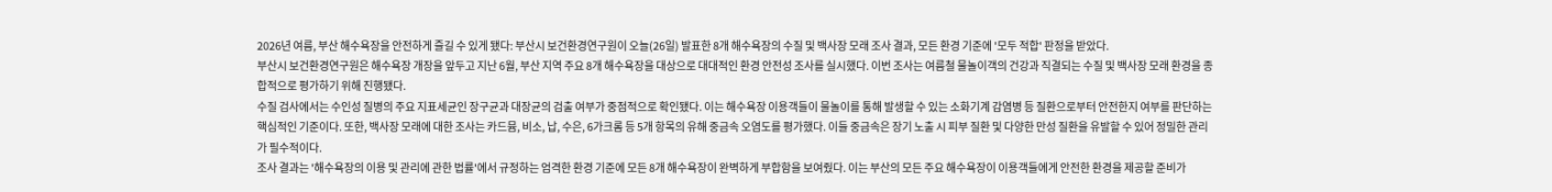2026년 여름, 부산 해수욕장을 안전하게 즐길 수 있게 됐다: 부산시 보건환경연구원이 오늘(26일) 발표한 8개 해수욕장의 수질 및 백사장 모래 조사 결과, 모든 환경 기준에 '모두 적합' 판정을 받았다.
부산시 보건환경연구원은 해수욕장 개장을 앞두고 지난 6월, 부산 지역 주요 8개 해수욕장을 대상으로 대대적인 환경 안전성 조사를 실시했다. 이번 조사는 여름철 물놀이객의 건강과 직결되는 수질 및 백사장 모래 환경을 종합적으로 평가하기 위해 진행됐다.
수질 검사에서는 수인성 질병의 주요 지표세균인 장구균과 대장균의 검출 여부가 중점적으로 확인됐다. 이는 해수욕장 이용객들이 물놀이를 통해 발생할 수 있는 소화기계 감염병 등 질환으로부터 안전한지 여부를 판단하는 핵심적인 기준이다. 또한, 백사장 모래에 대한 조사는 카드뮴, 비소, 납, 수은, 6가크롬 등 5개 항목의 유해 중금속 오염도를 평가했다. 이들 중금속은 장기 노출 시 피부 질환 및 다양한 만성 질환을 유발할 수 있어 정밀한 관리가 필수적이다.
조사 결과는 '해수욕장의 이용 및 관리에 관한 법률'에서 규정하는 엄격한 환경 기준에 모든 8개 해수욕장이 완벽하게 부합함을 보여줬다. 이는 부산의 모든 주요 해수욕장이 이용객들에게 안전한 환경을 제공할 준비가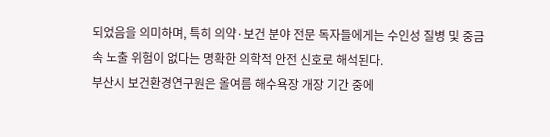되었음을 의미하며, 특히 의약·보건 분야 전문 독자들에게는 수인성 질병 및 중금속 노출 위험이 없다는 명확한 의학적 안전 신호로 해석된다.
부산시 보건환경연구원은 올여름 해수욕장 개장 기간 중에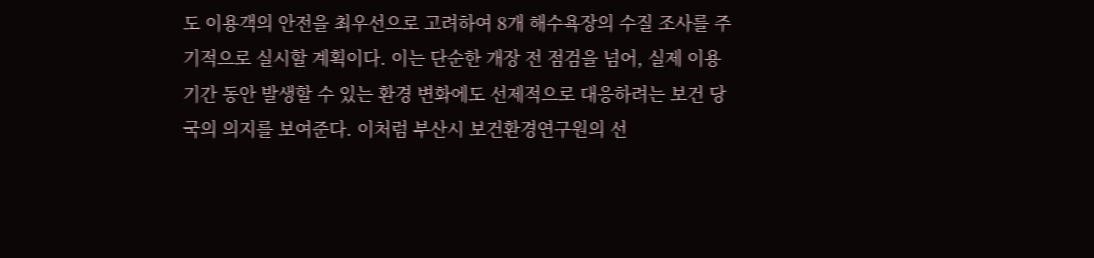도 이용객의 안전을 최우선으로 고려하여 8개 해수욕장의 수질 조사를 주기적으로 실시할 계획이다. 이는 단순한 개장 전 점검을 넘어, 실제 이용 기간 동안 발생할 수 있는 환경 변화에도 선제적으로 대응하려는 보건 당국의 의지를 보여준다. 이처럼 부산시 보건환경연구원의 선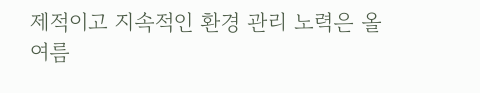제적이고 지속적인 환경 관리 노력은 올여름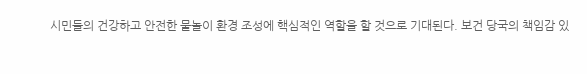시민들의 건강하고 안전한 물놀이 환경 조성에 핵심적인 역할을 할 것으로 기대된다. 보건 당국의 책임감 있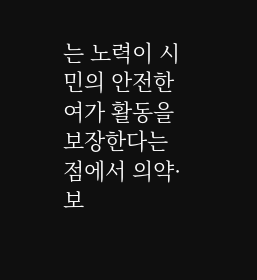는 노력이 시민의 안전한 여가 활동을 보장한다는 점에서 의약·보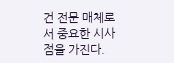건 전문 매체로서 중요한 시사점을 가진다.